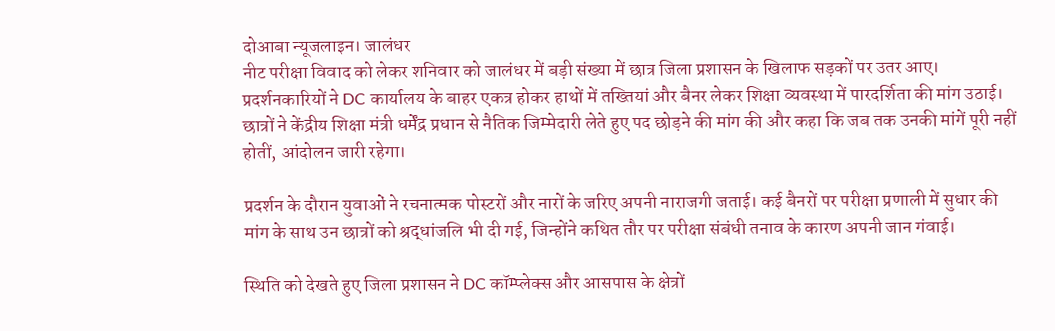दोआबा न्यूजलाइन। जालंधर
नीट परीक्षा विवाद को लेकर शनिवार को जालंधर में बड़ी संख्या में छात्र जिला प्रशासन के खिलाफ सड़कों पर उतर आए। प्रदर्शनकारियों ने DC कार्यालय के बाहर एकत्र होकर हाथों में तख्तियां और बैनर लेकर शिक्षा व्यवस्था में पारदर्शिता की मांग उठाई। छात्रों ने केंद्रीय शिक्षा मंत्री धर्मेंद्र प्रधान से नैतिक जिम्मेदारी लेते हुए पद छोड़ने की मांग की और कहा कि जब तक उनकी मांगें पूरी नहीं होतीं, आंदोलन जारी रहेगा।

प्रदर्शन के दौरान युवाओं ने रचनात्मक पोस्टरों और नारों के जरिए अपनी नाराजगी जताई। कई बैनरों पर परीक्षा प्रणाली में सुधार की मांग के साथ उन छात्रों को श्रद्धांजलि भी दी गई, जिन्होंने कथित तौर पर परीक्षा संबंधी तनाव के कारण अपनी जान गंवाई।

स्थिति को देखते हुए जिला प्रशासन ने DC कॉम्प्लेक्स और आसपास के क्षेत्रों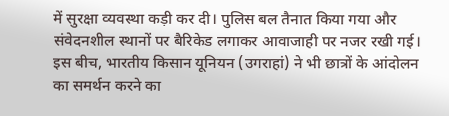में सुरक्षा व्यवस्था कड़ी कर दी। पुलिस बल तैनात किया गया और संवेदनशील स्थानों पर बैरिकेड लगाकर आवाजाही पर नजर रखी गई।
इस बीच, भारतीय किसान यूनियन (उगराहां) ने भी छात्रों के आंदोलन का समर्थन करने का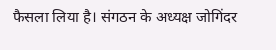फैसला लिया है। संगठन के अध्यक्ष जोगिंदर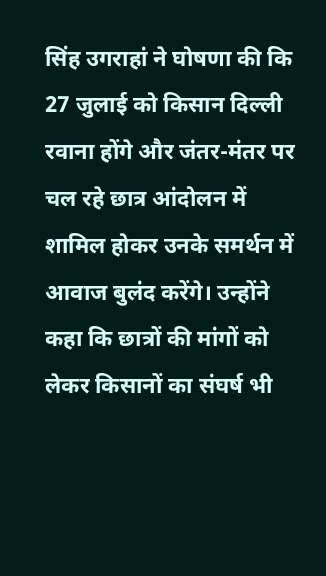सिंह उगराहां ने घोषणा की कि 27 जुलाई को किसान दिल्ली रवाना होंगे और जंतर-मंतर पर चल रहे छात्र आंदोलन में शामिल होकर उनके समर्थन में आवाज बुलंद करेंगे। उन्होंने कहा कि छात्रों की मांगों को लेकर किसानों का संघर्ष भी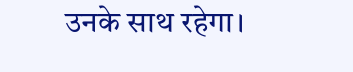उनके साथ रहेगा।